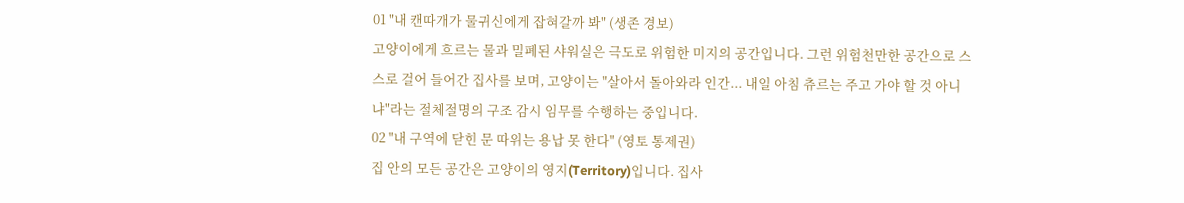01 "내 캔따개가 물귀신에게 잡혀갈까 봐" (생존 경보)
고양이에게 흐르는 물과 밀폐된 샤워실은 극도로 위험한 미지의 공간입니다. 그런 위험천만한 공간으로 스스로 걸어 들어간 집사를 보며, 고양이는 "살아서 돌아와라 인간... 내일 아침 츄르는 주고 가야 할 것 아니냐"라는 절체절명의 구조 감시 임무를 수행하는 중입니다.
02 "내 구역에 닫힌 문 따위는 용납 못 한다" (영토 통제권)
집 안의 모든 공간은 고양이의 영지(Territory)입니다. 집사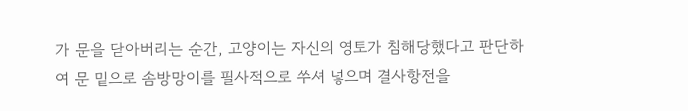가 문을 닫아버리는 순간, 고양이는 자신의 영토가 침해당했다고 판단하여 문 밑으로 솜방망이를 필사적으로 쑤셔 넣으며 결사항전을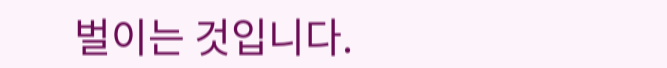벌이는 것입니다.